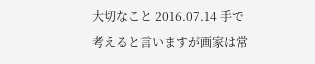大切なこと 2016.07.14 手で考えると言いますが画家は常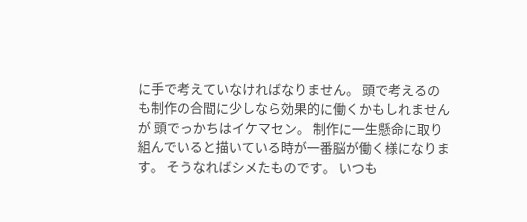に手で考えていなければなりません。 頭で考えるのも制作の合間に少しなら効果的に働くかもしれませんが 頭でっかちはイケマセン。 制作に一生懸命に取り組んでいると描いている時が一番脳が働く様になります。 そうなればシメたものです。 いつも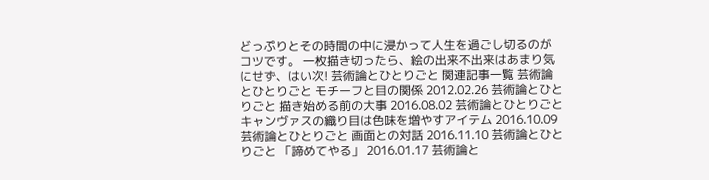どっぷりとその時間の中に浸かって人生を過ごし切るのがコツです。 一枚描き切ったら、絵の出来不出来はあまり気にせず、はい次! 芸術論とひとりごと 関連記事一覧 芸術論とひとりごと モチーフと目の関係 2012.02.26 芸術論とひとりごと 描き始める前の大事 2016.08.02 芸術論とひとりごと キャンヴァスの織り目は色味を増やすアイテム 2016.10.09 芸術論とひとりごと 画面との対話 2016.11.10 芸術論とひとりごと 「諦めてやる」 2016.01.17 芸術論と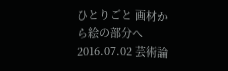ひとりごと 画材から絵の部分へ 2016.07.02 芸術論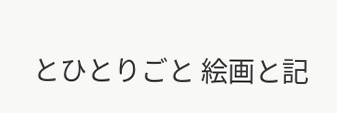とひとりごと 絵画と記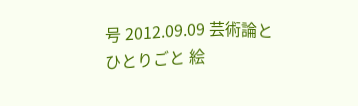号 2012.09.09 芸術論とひとりごと 絵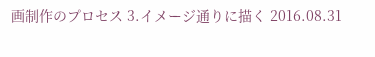画制作のプロセス 3.イメージ通りに描く 2016.08.31